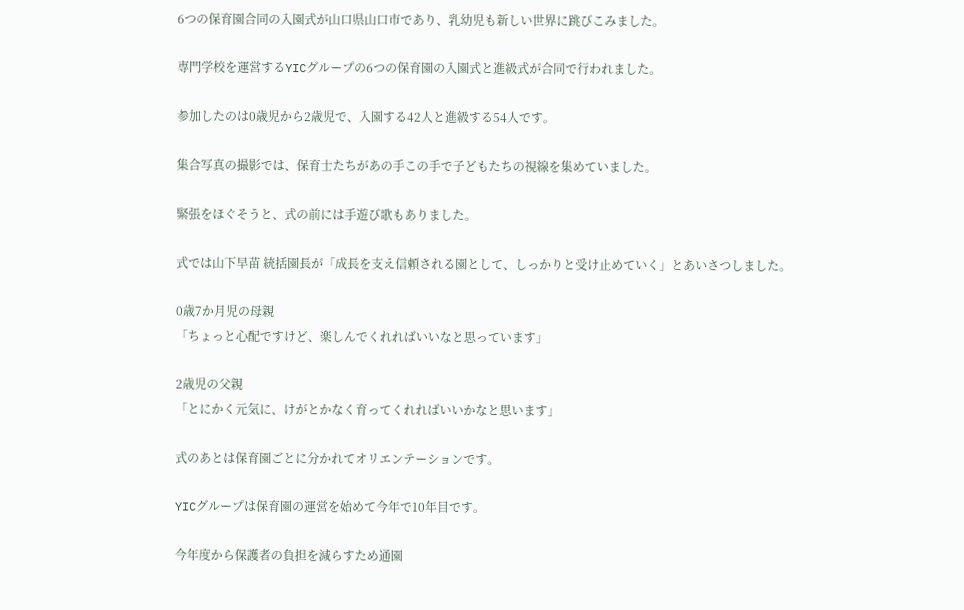6つの保育園合同の入園式が山口県山口市であり、乳幼児も新しい世界に跳びこみました。

専門学校を運営するYICグループの6つの保育園の入園式と進級式が合同で行われました。

参加したのは0歳児から2歳児で、入園する42人と進級する54人です。

集合写真の撮影では、保育士たちがあの手この手で子どもたちの視線を集めていました。

緊張をほぐそうと、式の前には手遊び歌もありました。

式では山下早苗 統括園長が「成長を支え信頼される園として、しっかりと受け止めていく」とあいさつしました。

0歳7か月児の母親
「ちょっと心配ですけど、楽しんでくれればいいなと思っています」

2歳児の父親
「とにかく元気に、けがとかなく育ってくれればいいかなと思います」

式のあとは保育園ごとに分かれてオリエンテーションです。

YICグループは保育園の運営を始めて今年で10年目です。

今年度から保護者の負担を減らすため通園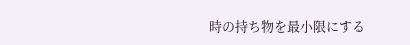時の持ち物を最小限にする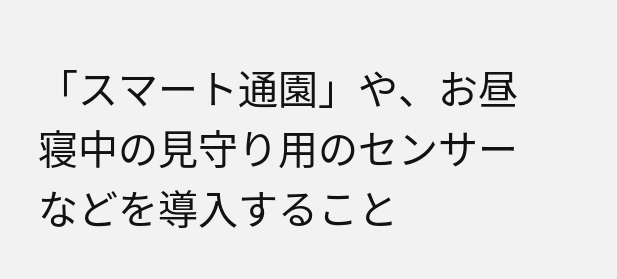「スマート通園」や、お昼寝中の見守り用のセンサーなどを導入すること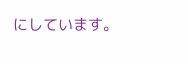にしています。